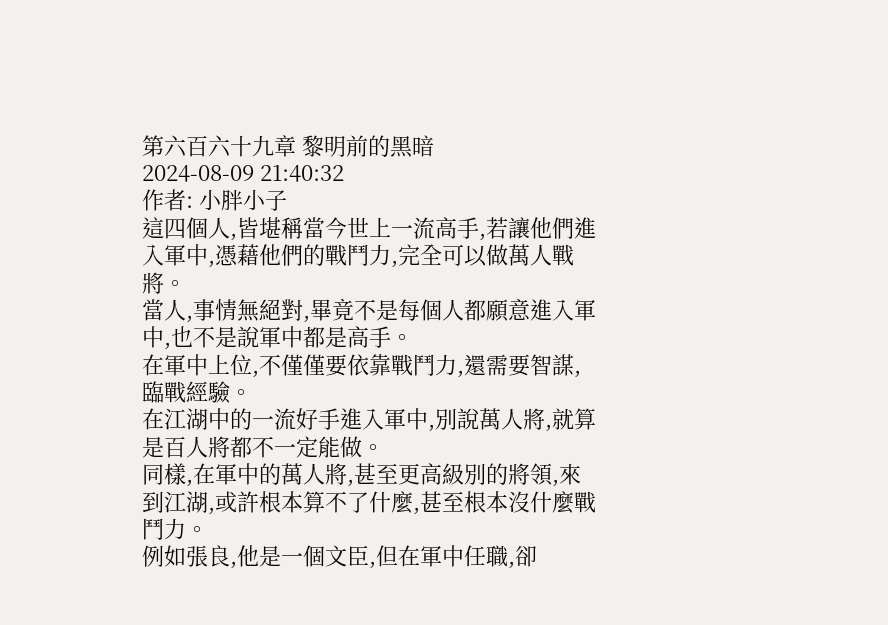第六百六十九章 黎明前的黑暗
2024-08-09 21:40:32
作者: 小胖小子
這四個人,皆堪稱當今世上一流高手,若讓他們進入軍中,憑藉他們的戰鬥力,完全可以做萬人戰將。
當人,事情無絕對,畢竟不是每個人都願意進入軍中,也不是說軍中都是高手。
在軍中上位,不僅僅要依靠戰鬥力,還需要智謀,臨戰經驗。
在江湖中的一流好手進入軍中,別說萬人將,就算是百人將都不一定能做。
同樣,在軍中的萬人將,甚至更高級別的將領,來到江湖,或許根本算不了什麼,甚至根本沒什麼戰鬥力。
例如張良,他是一個文臣,但在軍中任職,卻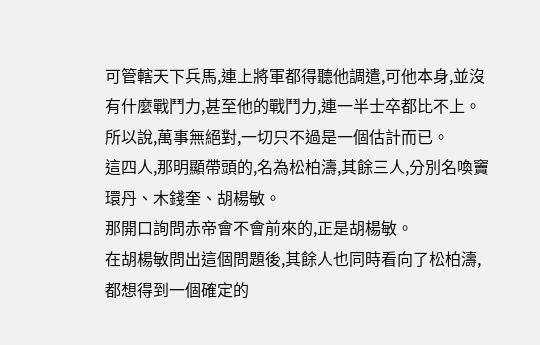可管轄天下兵馬,連上將軍都得聽他調遣,可他本身,並沒有什麼戰鬥力,甚至他的戰鬥力,連一半士卒都比不上。
所以說,萬事無絕對,一切只不過是一個估計而已。
這四人,那明顯帶頭的,名為松柏濤,其餘三人,分別名喚竇環丹、木錢奎、胡楊敏。
那開口詢問赤帝會不會前來的,正是胡楊敏。
在胡楊敏問出這個問題後,其餘人也同時看向了松柏濤,都想得到一個確定的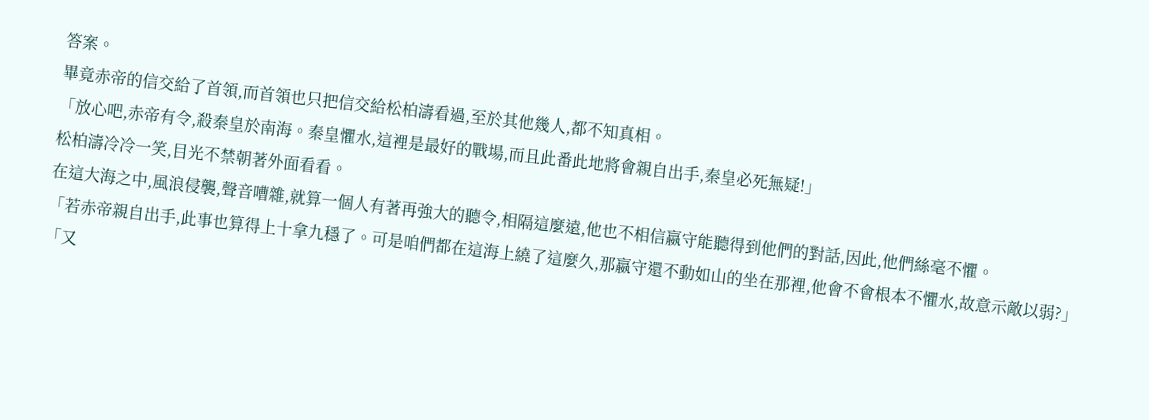答案。
畢竟赤帝的信交給了首領,而首領也只把信交給松柏濤看過,至於其他幾人,都不知真相。
「放心吧,赤帝有令,殺秦皇於南海。秦皇懼水,這裡是最好的戰場,而且此番此地將會親自出手,秦皇必死無疑!」
松柏濤冷冷一笑,目光不禁朝著外面看看。
在這大海之中,風浪侵襲,聲音嘈雜,就算一個人有著再強大的聽令,相隔這麼遠,他也不相信嬴守能聽得到他們的對話,因此,他們絲毫不懼。
「若赤帝親自出手,此事也算得上十拿九穩了。可是咱們都在這海上繞了這麼久,那嬴守還不動如山的坐在那裡,他會不會根本不懼水,故意示敵以弱?」
「又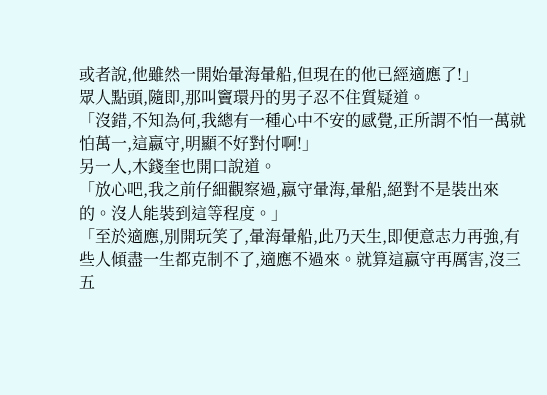或者說,他雖然一開始暈海暈船,但現在的他已經適應了!」
眾人點頭,隨即,那叫竇環丹的男子忍不住質疑道。
「沒錯,不知為何,我總有一種心中不安的感覺,正所謂不怕一萬就怕萬一,這嬴守,明顯不好對付啊!」
另一人,木錢奎也開口說道。
「放心吧,我之前仔細觀察過,嬴守暈海,暈船,絕對不是裝出來的。沒人能裝到這等程度。」
「至於適應,別開玩笑了,暈海暈船,此乃天生,即便意志力再強,有些人傾盡一生都克制不了,適應不過來。就算這嬴守再厲害,沒三五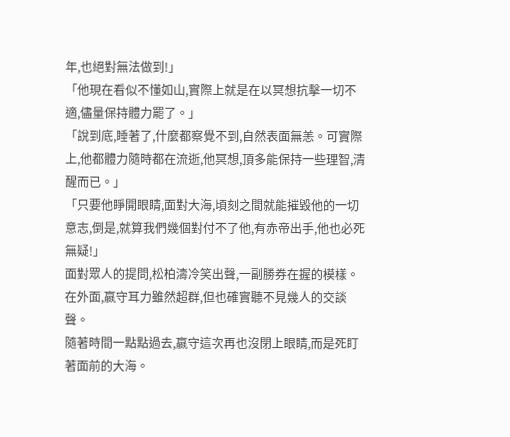年,也絕對無法做到!」
「他現在看似不懂如山,實際上就是在以冥想抗擊一切不適,儘量保持體力罷了。」
「說到底,睡著了,什麼都察覺不到,自然表面無恙。可實際上,他都體力隨時都在流逝,他冥想,頂多能保持一些理智,清醒而已。」
「只要他睜開眼睛,面對大海,頃刻之間就能摧毀他的一切意志,倒是,就算我們幾個對付不了他,有赤帝出手,他也必死無疑!」
面對眾人的提問,松柏濤冷笑出聲,一副勝券在握的模樣。
在外面,嬴守耳力雖然超群,但也確實聽不見幾人的交談聲。
隨著時間一點點過去,嬴守這次再也沒閉上眼睛,而是死盯著面前的大海。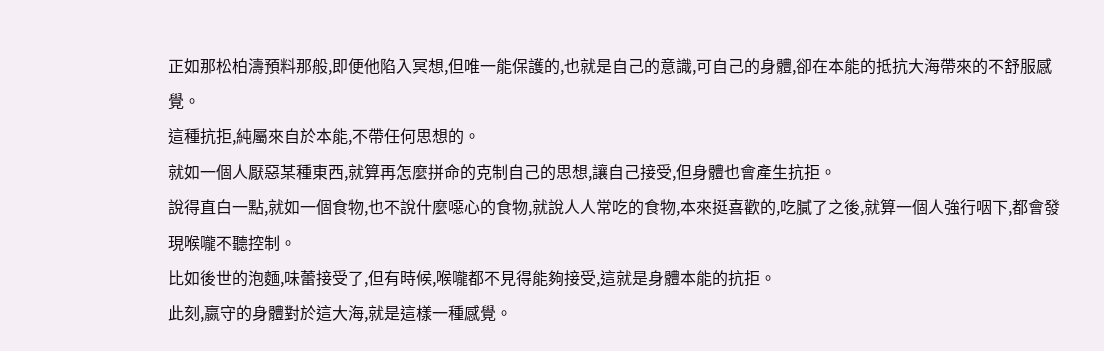正如那松柏濤預料那般,即便他陷入冥想,但唯一能保護的,也就是自己的意識,可自己的身體,卻在本能的抵抗大海帶來的不舒服感覺。
這種抗拒,純屬來自於本能,不帶任何思想的。
就如一個人厭惡某種東西,就算再怎麼拼命的克制自己的思想,讓自己接受,但身體也會產生抗拒。
說得直白一點,就如一個食物,也不說什麼噁心的食物,就說人人常吃的食物,本來挺喜歡的,吃膩了之後,就算一個人強行咽下,都會發現喉嚨不聽控制。
比如後世的泡麵,味蕾接受了,但有時候,喉嚨都不見得能夠接受,這就是身體本能的抗拒。
此刻,嬴守的身體對於這大海,就是這樣一種感覺。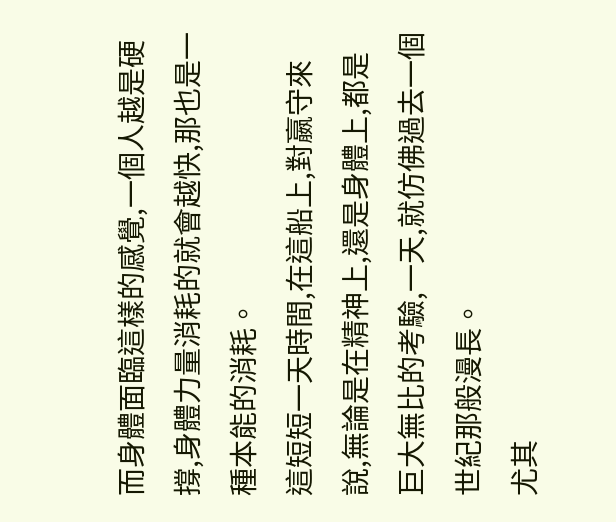而身體面臨這樣的感覺,一個人越是硬撐,身體力量消耗的就會越快,那也是一種本能的消耗。
這短短一天時間,在這船上,對嬴守來說,無論是在精神上,還是身體上,都是巨大無比的考驗,一天,就仿佛過去一個世紀那般漫長。
尤其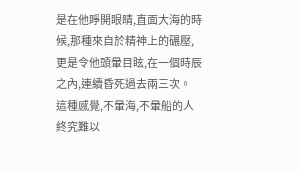是在他睜開眼睛,直面大海的時候,那種來自於精神上的碾壓,更是令他頭暈目眩,在一個時辰之內,連續昏死過去兩三次。
這種感覺,不暈海,不暈船的人終究難以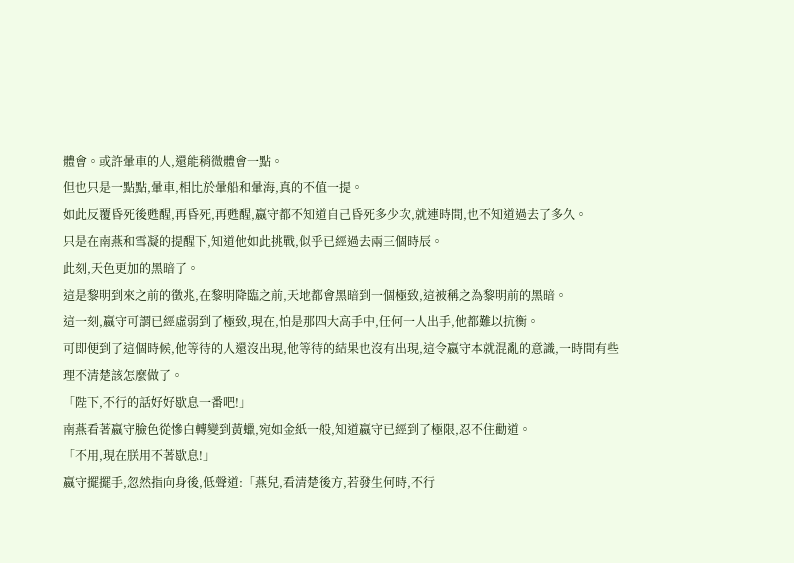體會。或許暈車的人,還能稍微體會一點。
但也只是一點點,暈車,相比於暈船和暈海,真的不值一提。
如此反覆昏死後甦醒,再昏死,再甦醒,嬴守都不知道自己昏死多少次,就連時間,也不知道過去了多久。
只是在南燕和雪凝的提醒下,知道他如此挑戰,似乎已經過去兩三個時辰。
此刻,天色更加的黑暗了。
這是黎明到來之前的徵兆,在黎明降臨之前,天地都會黑暗到一個極致,這被稱之為黎明前的黑暗。
這一刻,嬴守可謂已經虛弱到了極致,現在,怕是那四大高手中,任何一人出手,他都難以抗衡。
可即便到了這個時候,他等待的人還沒出現,他等待的結果也沒有出現,這令嬴守本就混亂的意識,一時間有些理不清楚該怎麼做了。
「陛下,不行的話好好歇息一番吧!」
南燕看著嬴守臉色從慘白轉變到黃蠟,宛如金紙一般,知道嬴守已經到了極限,忍不住勸道。
「不用,現在朕用不著歇息!」
嬴守擺擺手,忽然指向身後,低聲道:「燕兒,看清楚後方,若發生何時,不行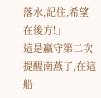落水,記住,希望在後方!」
這是嬴守第二次提醒南燕了,在這船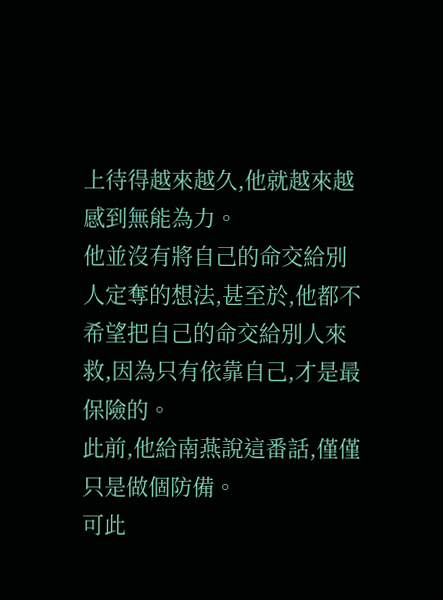上待得越來越久,他就越來越感到無能為力。
他並沒有將自己的命交給別人定奪的想法,甚至於,他都不希望把自己的命交給別人來救,因為只有依靠自己,才是最保險的。
此前,他給南燕說這番話,僅僅只是做個防備。
可此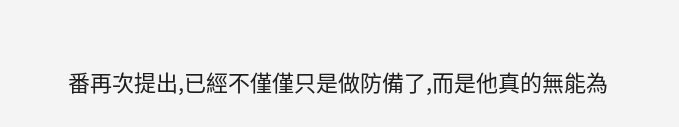番再次提出,已經不僅僅只是做防備了,而是他真的無能為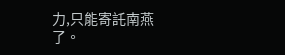力,只能寄託南燕了。